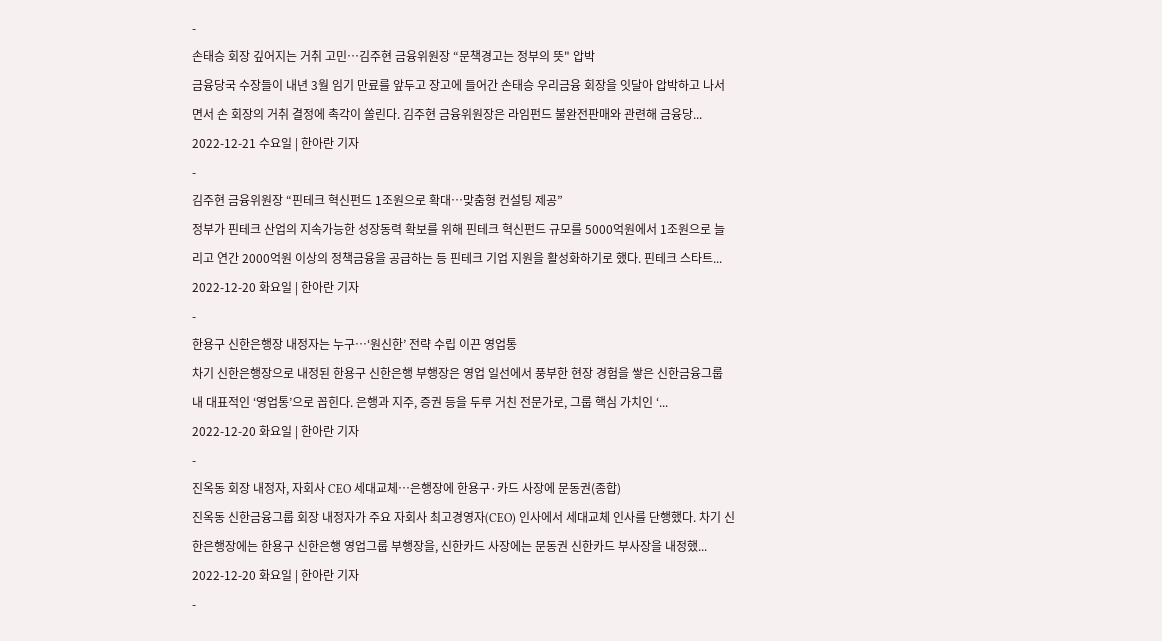-
손태승 회장 깊어지는 거취 고민…김주현 금융위원장 “문책경고는 정부의 뜻" 압박
금융당국 수장들이 내년 3월 임기 만료를 앞두고 장고에 들어간 손태승 우리금융 회장을 잇달아 압박하고 나서면서 손 회장의 거취 결정에 촉각이 쏠린다. 김주현 금융위원장은 라임펀드 불완전판매와 관련해 금융당...
2022-12-21 수요일 | 한아란 기자
-
김주현 금융위원장 “핀테크 혁신펀드 1조원으로 확대…맞춤형 컨설팅 제공”
정부가 핀테크 산업의 지속가능한 성장동력 확보를 위해 핀테크 혁신펀드 규모를 5000억원에서 1조원으로 늘리고 연간 2000억원 이상의 정책금융을 공급하는 등 핀테크 기업 지원을 활성화하기로 했다. 핀테크 스타트...
2022-12-20 화요일 | 한아란 기자
-
한용구 신한은행장 내정자는 누구…‘원신한’ 전략 수립 이끈 영업통
차기 신한은행장으로 내정된 한용구 신한은행 부행장은 영업 일선에서 풍부한 현장 경험을 쌓은 신한금융그룹 내 대표적인 ‘영업통’으로 꼽힌다. 은행과 지주, 증권 등을 두루 거친 전문가로, 그룹 핵심 가치인 ‘...
2022-12-20 화요일 | 한아란 기자
-
진옥동 회장 내정자, 자회사 CEO 세대교체…은행장에 한용구·카드 사장에 문동권(종합)
진옥동 신한금융그룹 회장 내정자가 주요 자회사 최고경영자(CEO) 인사에서 세대교체 인사를 단행했다. 차기 신한은행장에는 한용구 신한은행 영업그룹 부행장을, 신한카드 사장에는 문동권 신한카드 부사장을 내정했...
2022-12-20 화요일 | 한아란 기자
-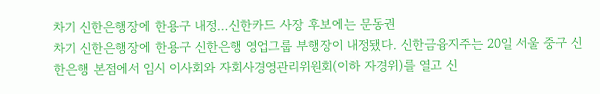차기 신한은행장에 한용구 내정…신한카드 사장 후보에는 문동권
차기 신한은행장에 한용구 신한은행 영업그룹 부행장이 내정됐다. 신한금융지주는 20일 서울 중구 신한은행 본점에서 임시 이사회와 자회사경영관리위원회(이하 자경위)를 열고 신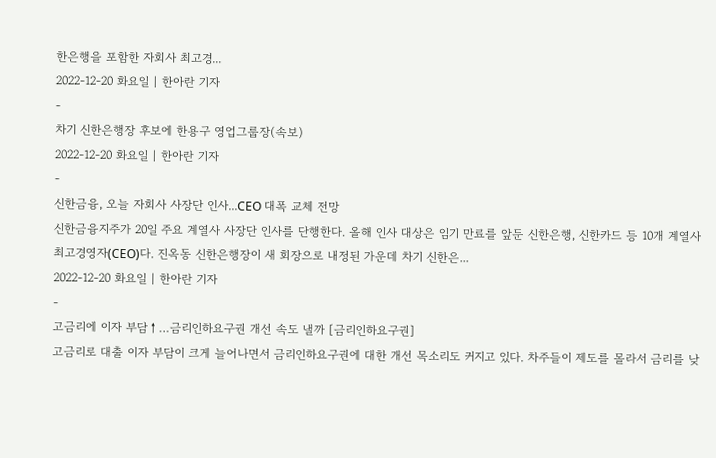한은행을 포함한 자회사 최고경...
2022-12-20 화요일 | 한아란 기자
-
차기 신한은행장 후보에 한용구 영업그룹장(속보)
2022-12-20 화요일 | 한아란 기자
-
신한금융, 오늘 자회사 사장단 인사...CEO 대폭 교체 전망
신한금융지주가 20일 주요 계열사 사장단 인사를 단행한다. 올해 인사 대상은 임기 만료를 앞둔 신한은행, 신한카드 등 10개 계열사 최고경영자(CEO)다. 진옥동 신한은행장이 새 회장으로 내정된 가운데 차기 신한은...
2022-12-20 화요일 | 한아란 기자
-
고금리에 이자 부담↑…금리인하요구권 개선 속도 낼까 [금리인하요구권]
고금리로 대출 이자 부담이 크게 늘어나면서 금리인하요구권에 대한 개선 목소리도 커지고 있다. 차주들이 제도를 몰라서 금리를 낮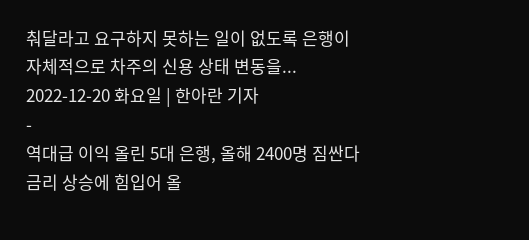춰달라고 요구하지 못하는 일이 없도록 은행이 자체적으로 차주의 신용 상태 변동을...
2022-12-20 화요일 | 한아란 기자
-
역대급 이익 올린 5대 은행, 올해 2400명 짐싼다
금리 상승에 힘입어 올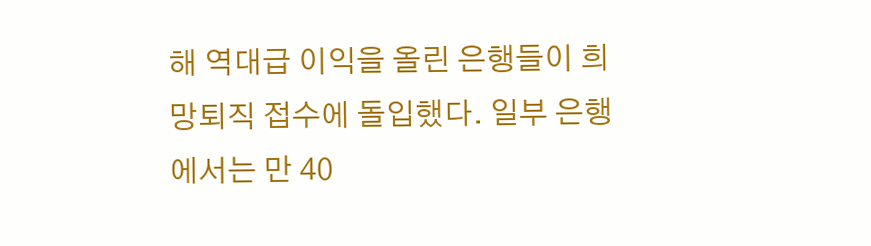해 역대급 이익을 올린 은행들이 희망퇴직 접수에 돌입했다. 일부 은행에서는 만 40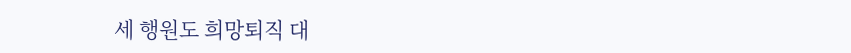세 행원도 희망퇴직 대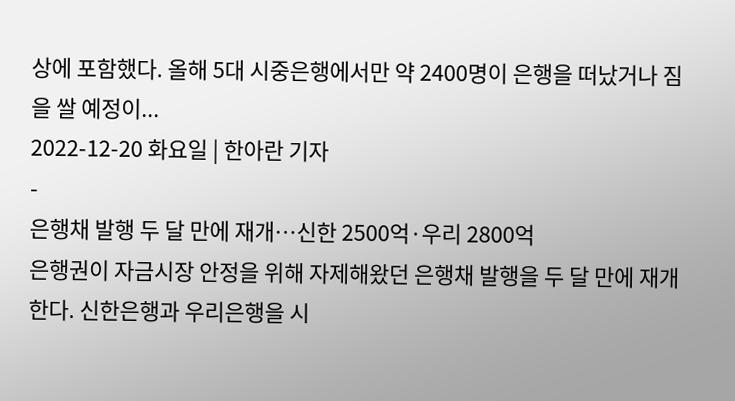상에 포함했다. 올해 5대 시중은행에서만 약 2400명이 은행을 떠났거나 짐을 쌀 예정이...
2022-12-20 화요일 | 한아란 기자
-
은행채 발행 두 달 만에 재개…신한 2500억·우리 2800억
은행권이 자금시장 안정을 위해 자제해왔던 은행채 발행을 두 달 만에 재개한다. 신한은행과 우리은행을 시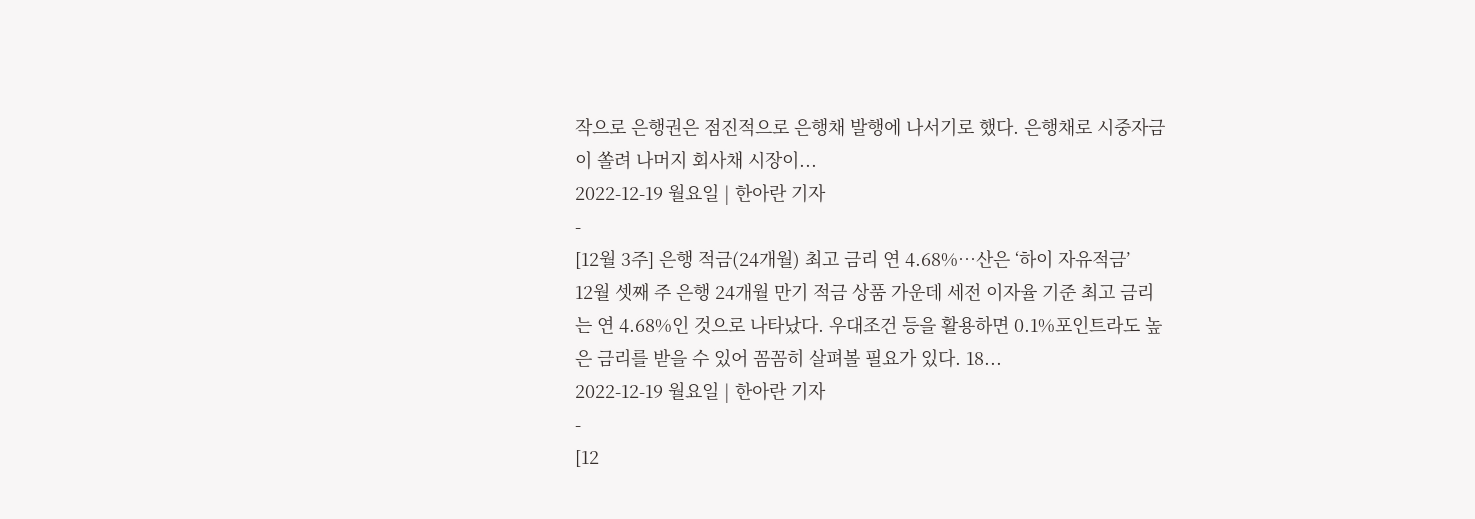작으로 은행권은 점진적으로 은행채 발행에 나서기로 했다. 은행채로 시중자금이 쏠려 나머지 회사채 시장이...
2022-12-19 월요일 | 한아란 기자
-
[12월 3주] 은행 적금(24개월) 최고 금리 연 4.68%…산은 ‘하이 자유적금’
12월 셋째 주 은행 24개월 만기 적금 상품 가운데 세전 이자율 기준 최고 금리는 연 4.68%인 것으로 나타났다. 우대조건 등을 활용하면 0.1%포인트라도 높은 금리를 받을 수 있어 꼼꼼히 살펴볼 필요가 있다. 18...
2022-12-19 월요일 | 한아란 기자
-
[12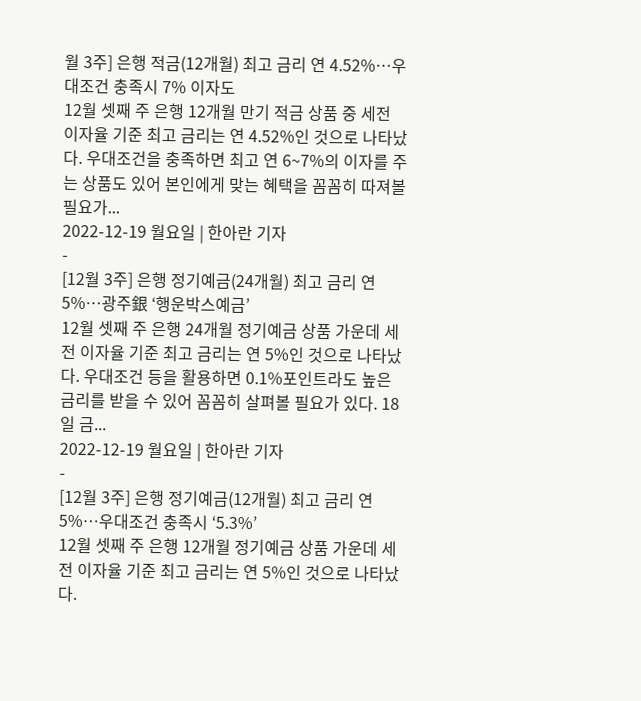월 3주] 은행 적금(12개월) 최고 금리 연 4.52%…우대조건 충족시 7% 이자도
12월 셋째 주 은행 12개월 만기 적금 상품 중 세전 이자율 기준 최고 금리는 연 4.52%인 것으로 나타났다. 우대조건을 충족하면 최고 연 6~7%의 이자를 주는 상품도 있어 본인에게 맞는 혜택을 꼼꼼히 따져볼 필요가...
2022-12-19 월요일 | 한아란 기자
-
[12월 3주] 은행 정기예금(24개월) 최고 금리 연 5%…광주銀 ‘행운박스예금’
12월 셋째 주 은행 24개월 정기예금 상품 가운데 세전 이자율 기준 최고 금리는 연 5%인 것으로 나타났다. 우대조건 등을 활용하면 0.1%포인트라도 높은 금리를 받을 수 있어 꼼꼼히 살펴볼 필요가 있다. 18일 금...
2022-12-19 월요일 | 한아란 기자
-
[12월 3주] 은행 정기예금(12개월) 최고 금리 연 5%…우대조건 충족시 ‘5.3%’
12월 셋째 주 은행 12개월 정기예금 상품 가운데 세전 이자율 기준 최고 금리는 연 5%인 것으로 나타났다.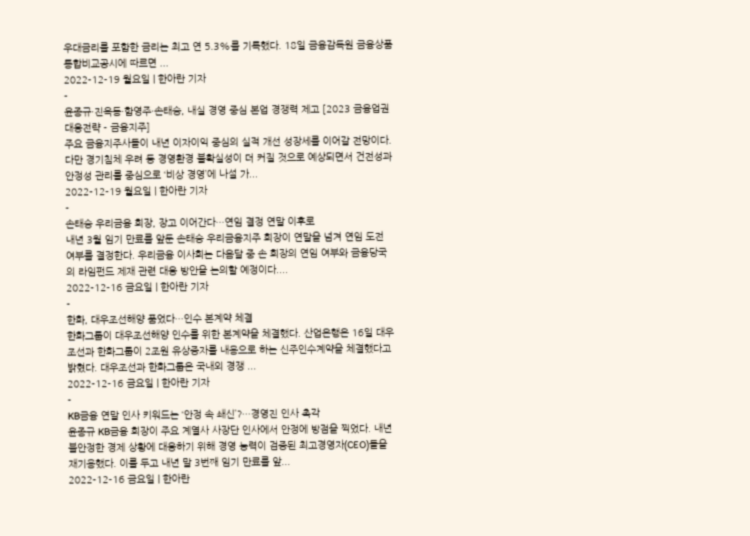우대금리를 포함한 금리는 최고 연 5.3%를 기록했다. 18일 금융감독원 금융상품통합비교공시에 따르면 ...
2022-12-19 월요일 | 한아란 기자
-
윤종규·진옥동·함영주·손태승, 내실 경영 중심 본업 경쟁력 제고 [2023 금융업권 대응전략 - 금융지주]
주요 금융지주사들이 내년 이자이익 중심의 실적 개선 성장세를 이어갈 전망이다. 다만 경기침체 우려 등 경영환경 불확실성이 더 커질 것으로 예상되면서 건전성과 안정성 관리를 중심으로 ‘비상 경영’에 나설 가...
2022-12-19 월요일 | 한아란 기자
-
손태승 우리금융 회장, 장고 이어간다…연임 결정 연말 이후로
내년 3월 임기 만료를 앞둔 손태승 우리금융지주 회장이 연말을 넘겨 연임 도전 여부를 결정한다. 우리금융 이사회는 다음달 중 손 회장의 연임 여부와 금융당국의 라임펀드 제재 관련 대응 방안을 논의할 예정이다....
2022-12-16 금요일 | 한아란 기자
-
한화, 대우조선해양 품었다…인수 본계약 체결
한화그룹이 대우조선해양 인수를 위한 본계약을 체결했다. 산업은행은 16일 대우조선과 한화그룹이 2조원 유상증자를 내용으로 하는 신주인수계약을 체결했다고 밝혔다. 대우조선과 한화그룹은 국내외 경쟁 ...
2022-12-16 금요일 | 한아란 기자
-
KB금융 연말 인사 키워드는 ‘안정 속 쇄신’?…경영진 인사 촉각
윤종규 KB금융 회장이 주요 계열사 사장단 인사에서 안정에 방점을 찍었다. 내년 불안정한 경제 상황에 대응하기 위해 경영 능력이 검증된 최고경영자(CEO)들을 재기용했다. 이를 두고 내년 말 3번째 임기 만료를 앞...
2022-12-16 금요일 | 한아란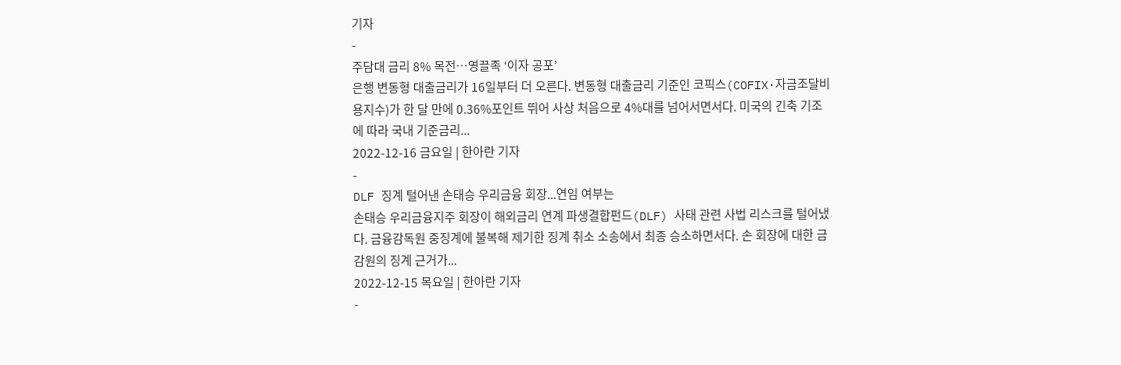기자
-
주담대 금리 8% 목전…영끌족 ‘이자 공포’
은행 변동형 대출금리가 16일부터 더 오른다. 변동형 대출금리 기준인 코픽스(COFIX·자금조달비용지수)가 한 달 만에 0.36%포인트 뛰어 사상 처음으로 4%대를 넘어서면서다. 미국의 긴축 기조에 따라 국내 기준금리...
2022-12-16 금요일 | 한아란 기자
-
DLF 징계 털어낸 손태승 우리금융 회장...연임 여부는
손태승 우리금융지주 회장이 해외금리 연계 파생결합펀드(DLF) 사태 관련 사법 리스크를 털어냈다. 금융감독원 중징계에 불복해 제기한 징계 취소 소송에서 최종 승소하면서다. 손 회장에 대한 금감원의 징계 근거가...
2022-12-15 목요일 | 한아란 기자
-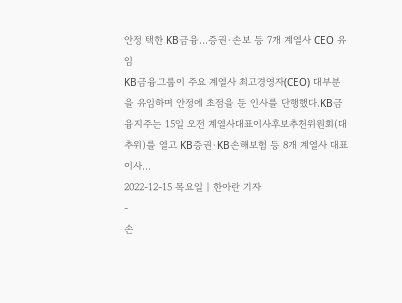안정 택한 KB금융…증권·손보 등 7개 계열사 CEO 유임
KB금융그룹이 주요 계열사 최고경영자(CEO) 대부분을 유임하며 안정에 초점을 둔 인사를 단행했다.KB금융지주는 15일 오전 계열사대표이사후보추천위원회(대추위)를 열고 KB증권·KB손해보험 등 8개 계열사 대표이사...
2022-12-15 목요일 | 한아란 기자
-
손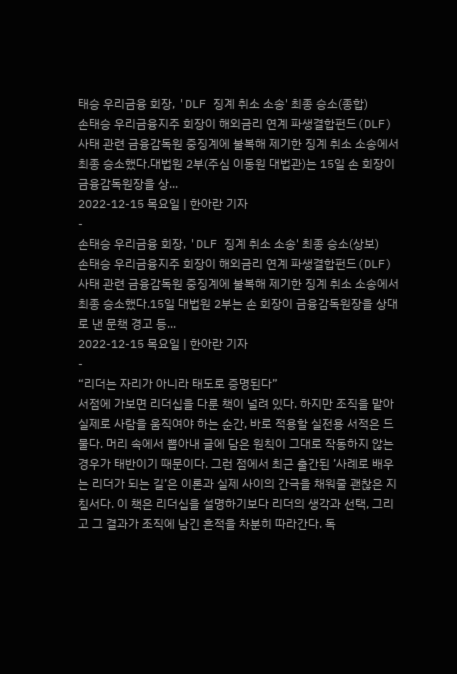태승 우리금융 회장, 'DLF 징계 취소 소송' 최종 승소(종합)
손태승 우리금융지주 회장이 해외금리 연계 파생결합펀드(DLF) 사태 관련 금융감독원 중징계에 불복해 제기한 징계 취소 소송에서 최종 승소했다.대법원 2부(주심 이동원 대법관)는 15일 손 회장이 금융감독원장을 상...
2022-12-15 목요일 | 한아란 기자
-
손태승 우리금융 회장, 'DLF 징계 취소 소송' 최종 승소(상보)
손태승 우리금융지주 회장이 해외금리 연계 파생결합펀드(DLF) 사태 관련 금융감독원 중징계에 불복해 제기한 징계 취소 소송에서 최종 승소했다.15일 대법원 2부는 손 회장이 금융감독원장을 상대로 낸 문책 경고 등...
2022-12-15 목요일 | 한아란 기자
-
“리더는 자리가 아니라 태도로 증명된다”
서점에 가보면 리더십을 다룬 책이 널려 있다. 하지만 조직을 맡아 실제로 사람을 움직여야 하는 순간, 바로 적용할 실전용 서적은 드물다. 머리 속에서 뽑아내 글에 담은 원칙이 그대로 작동하지 않는 경우가 태반이기 때문이다. 그런 점에서 최근 출간된 ’사례로 배우는 리더가 되는 길’은 이론과 실제 사이의 간극을 채워줄 괜찮은 지침서다. 이 책은 리더십을 설명하기보다 리더의 생각과 선택, 그리고 그 결과가 조직에 남긴 흔적을 차분히 따라간다. 독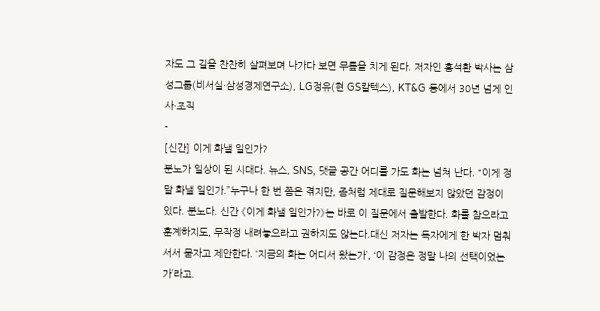자도 그 길을 찬찬히 살펴보며 나가다 보면 무릎을 치게 된다. 저자인 홍석환 박사는 삼성그룹(비서실·삼성경제연구소), LG정유(현 GS칼텍스), KT&G 등에서 30년 넘게 인사·조직
-
[신간] 이게 화낼 일인가?
분노가 일상이 된 시대다. 뉴스, SNS, 댓글 공간 어디를 가도 화는 넘쳐 난다. “이게 정말 화낼 일인가.”누구나 한 번 쯤은 겪지만, 좀처럼 제대로 질문해보지 않았던 감정이 있다. 분노다. 신간 《이게 화낼 일인가?》는 바로 이 질문에서 출발한다. 화를 참으라고 훈계하지도, 무작정 내려놓으라고 권하지도 않는다.대신 저자는 독자에게 한 박자 멈춰 서서 묻자고 제안한다. ‘지금의 화는 어디서 왔는가’, ‘이 감정은 정말 나의 선택이었는가’라고.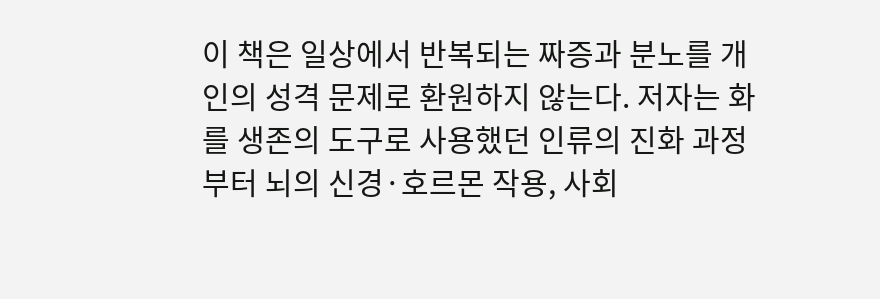이 책은 일상에서 반복되는 짜증과 분노를 개인의 성격 문제로 환원하지 않는다. 저자는 화를 생존의 도구로 사용했던 인류의 진화 과정부터 뇌의 신경·호르몬 작용, 사회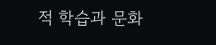적 학습과 문화